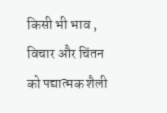किसी भी भाव , विचार और चिंतन को पद्यात्मक शैली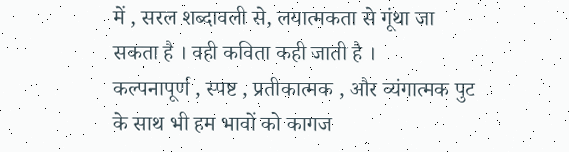में , सरल शब्दावली से, लयात्मकता से गूंथा जा सकता है । वही कविता कही जाती है ।
कल्पनापूर्ण , स्पष्ट , प्रतीकात्मक , और व्यंगात्मक पुट के साथ भी हम भावों को कागज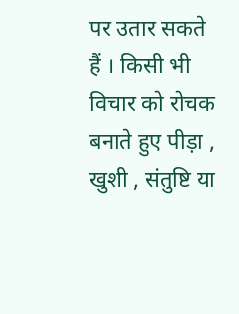पर उतार सकते हैं । किसी भी विचार को रोचक बनाते हुए पीड़ा , खुशी , संतुष्टि या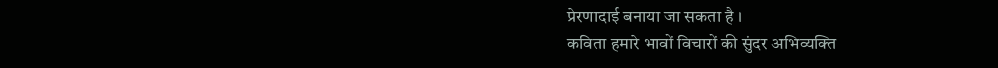प्रेरणादाई बनाया जा सकता है ।
कविता हमारे भावों विचारों की सुंदर अभिव्यक्ति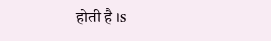होती है ।s